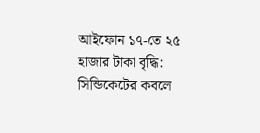আইফোন ১৭-তে ২৫ হাজার টাকা বৃদ্ধি: সিন্ডিকেটের কবলে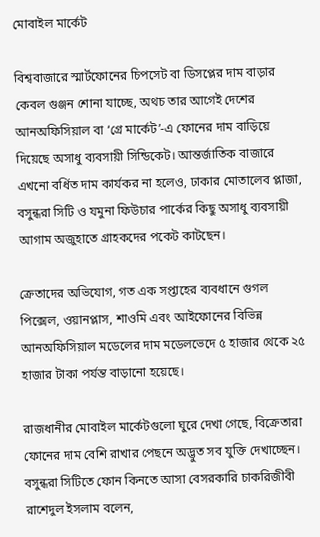মোবাইল মার্কেট

বিশ্ববাজারে স্মার্টফোনের চিপসেট বা ডিসপ্লের দাম বাড়ার কেবল গুঞ্জন শোনা যাচ্ছে, অথচ তার আগেই দেশের আনঅফিসিয়াল বা ‘গ্রে মার্কেট’-এ ফোনের দাম বাড়িয়ে দিয়েছে অসাধু ব্যবসায়ী সিন্ডিকেট। আন্তর্জাতিক বাজারে এখনো বর্ধিত দাম কার্যকর না হলেও, ঢাকার মোতালেব প্লাজা, বসুন্ধরা সিটি ও যমুনা ফিউচার পার্কের কিছু অসাধু ব্যবসায়ী আগাম অজুহাতে গ্রাহকদের পকেট কাটছেন।

ক্রেতাদের অভিযোগ, গত এক সপ্তাহের ব্যবধানে গুগল পিক্সেল, ওয়ানপ্লাস, শাওমি এবং আইফোনের বিভিন্ন আনঅফিসিয়াল মডেলের দাম মডেলভেদে ৫ হাজার থেকে ২৫ হাজার টাকা পর্যন্ত বাড়ানো হয়েছে।

রাজধানীর মোবাইল মার্কেটগুলো ঘুরে দেখা গেছে, বিক্রেতারা ফোনের দাম বেশি রাখার পেছনে অদ্ভুত সব যুক্তি দেখাচ্ছেন। বসুন্ধরা সিটিতে ফোন কিনতে আসা বেসরকারি চাকরিজীবী রাশেদুল ইসলাম বলেন,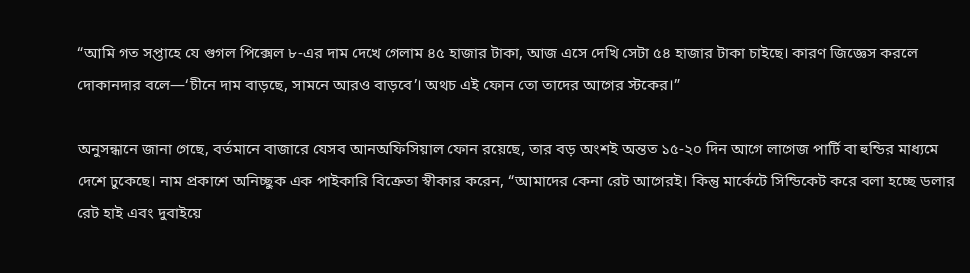“আমি গত সপ্তাহে যে গুগল পিক্সেল ৮-এর দাম দেখে গেলাম ৪৫ হাজার টাকা, আজ এসে দেখি সেটা ৫৪ হাজার টাকা চাইছে। কারণ জিজ্ঞেস করলে দোকানদার বলে—‘চীনে দাম বাড়ছে, সামনে আরও বাড়বে’। অথচ এই ফোন তো তাদের আগের স্টকের।”

অনুসন্ধানে জানা গেছে, বর্তমানে বাজারে যেসব আনঅফিসিয়াল ফোন রয়েছে, তার বড় অংশই অন্তত ১৫-২০ দিন আগে লাগেজ পার্টি বা হুন্ডির মাধ্যমে দেশে ঢুকেছে। নাম প্রকাশে অনিচ্ছুক এক পাইকারি বিক্রেতা স্বীকার করেন, “আমাদের কেনা রেট আগেরই। কিন্তু মার্কেটে সিন্ডিকেট করে বলা হচ্ছে ডলার রেট হাই এবং দুবাইয়ে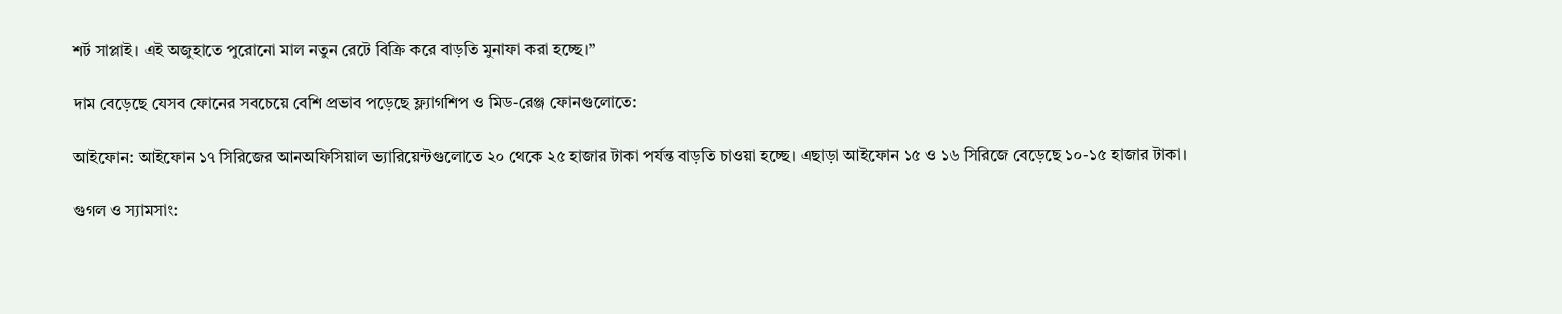শর্ট সাপ্লাই। এই অজুহাতে পুরোনো মাল নতুন রেটে বিক্রি করে বাড়তি মুনাফা করা হচ্ছে।”

দাম বেড়েছে যেসব ফোনের সবচেয়ে বেশি প্রভাব পড়েছে ফ্ল্যাগশিপ ও মিড-রেঞ্জ ফোনগুলোতে:

আইফোন: আইফোন ১৭ সিরিজের আনঅফিসিয়াল ভ্যারিয়েন্টগুলোতে ২০ থেকে ২৫ হাজার টাকা পর্যন্ত বাড়তি চাওয়া হচ্ছে। এছাড়া আইফোন ১৫ ও ১৬ সিরিজে বেড়েছে ১০-১৫ হাজার টাকা।

গুগল ও স্যামসাং: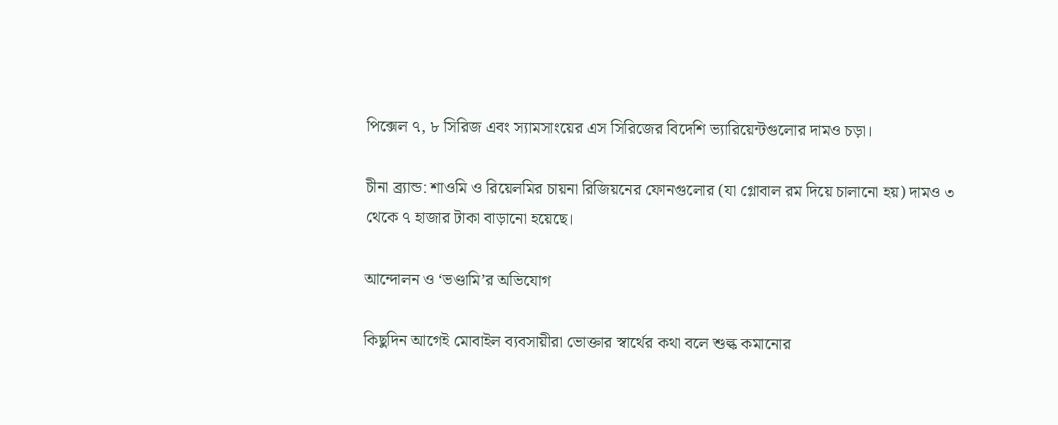পিক্সেল ৭, ৮ সিরিজ এবং স্যামসাংয়ের এস সিরিজের বিদেশি ভ্যারিয়েন্টগুলোর দামও চড়া।

চীনা ব্র্যান্ড: শাওমি ও রিয়েলমির চায়না রিজিয়নের ফোনগুলোর (যা গ্লোবাল রম দিয়ে চালানো হয়) দামও ৩ থেকে ৭ হাজার টাকা বাড়ানো হয়েছে।

আন্দোলন ও ‘ভণ্ডামি’র অভিযোগ

কিছুদিন আগেই মোবাইল ব্যবসায়ীরা ভোক্তার স্বার্থের কথা বলে শুল্ক কমানোর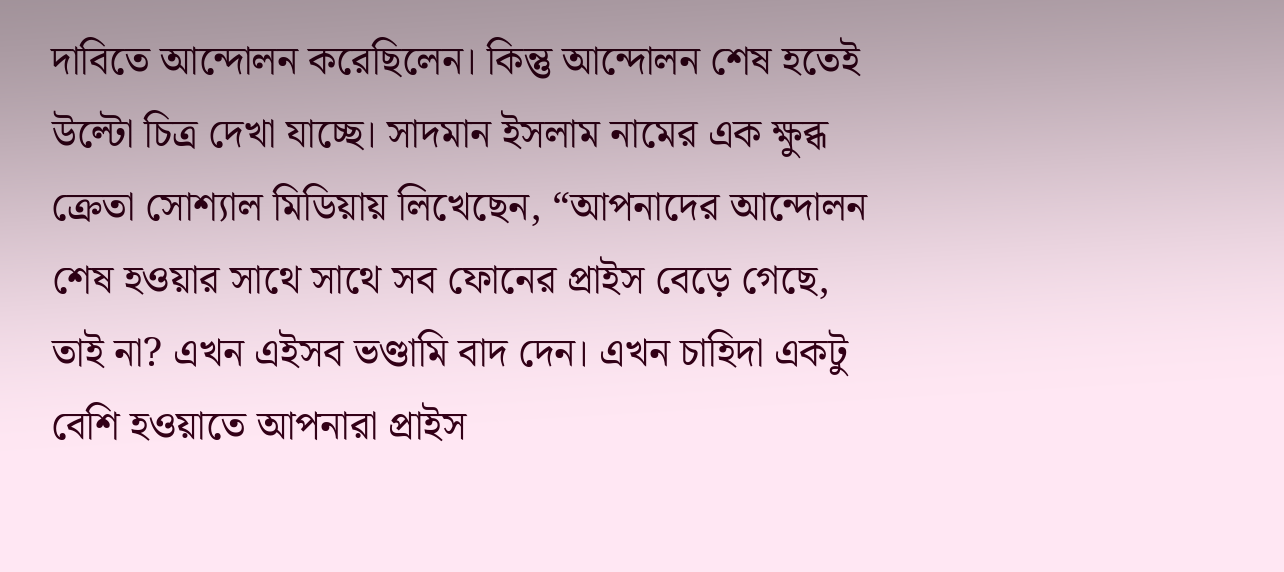দাবিতে আন্দোলন করেছিলেন। কিন্তু আন্দোলন শেষ হতেই উল্টো চিত্র দেখা যাচ্ছে। সাদমান ইসলাম নামের এক ক্ষুব্ধ ক্রেতা সোশ্যাল মিডিয়ায় লিখেছেন, “আপনাদের আন্দোলন শেষ হওয়ার সাথে সাথে সব ফোনের প্রাইস বেড়ে গেছে, তাই না? এখন এইসব ভণ্ডামি বাদ দেন। এখন চাহিদা একটু বেশি হওয়াতে আপনারা প্রাইস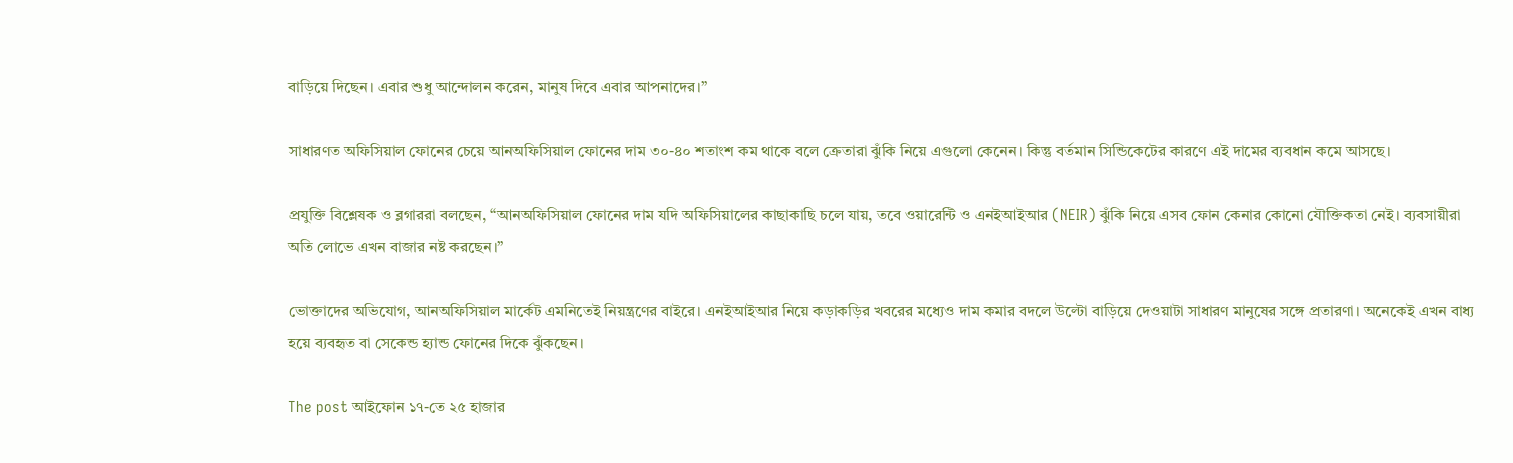বাড়িয়ে দিছেন। এবার শুধু আন্দোলন করেন, মানুষ দিবে এবার আপনাদের।”

সাধারণত অফিসিয়াল ফোনের চেয়ে আনঅফিসিয়াল ফোনের দাম ৩০-৪০ শতাংশ কম থাকে বলে ক্রেতারা ঝুঁকি নিয়ে এগুলো কেনেন। কিন্তু বর্তমান সিন্ডিকেটের কারণে এই দামের ব্যবধান কমে আসছে।

প্রযুক্তি বিশ্লেষক ও ব্লগাররা বলছেন, “আনঅফিসিয়াল ফোনের দাম যদি অফিসিয়ালের কাছাকাছি চলে যায়, তবে ওয়ারেন্টি ও এনইআইআর (NEIR) ঝুঁকি নিয়ে এসব ফোন কেনার কোনো যৌক্তিকতা নেই। ব্যবসায়ীরা অতি লোভে এখন বাজার নষ্ট করছেন।”

ভোক্তাদের অভিযোগ, আনঅফিসিয়াল মার্কেট এমনিতেই নিয়ন্ত্রণের বাইরে। এনইআইআর নিয়ে কড়াকড়ির খবরের মধ্যেও দাম কমার বদলে উল্টো বাড়িয়ে দেওয়াটা সাধারণ মানুষের সঙ্গে প্রতারণা। অনেকেই এখন বাধ্য হয়ে ব্যবহৃত বা সেকেন্ড হ্যান্ড ফোনের দিকে ঝুঁকছেন।

The post আইফোন ১৭-তে ২৫ হাজার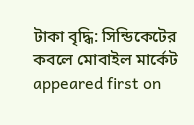টাকা বৃদ্ধি: সিন্ডিকেটের কবলে মোবাইল মার্কেট appeared first on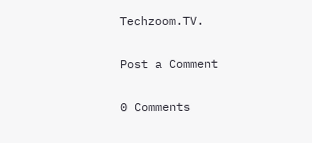Techzoom.TV.

Post a Comment

0 Comments